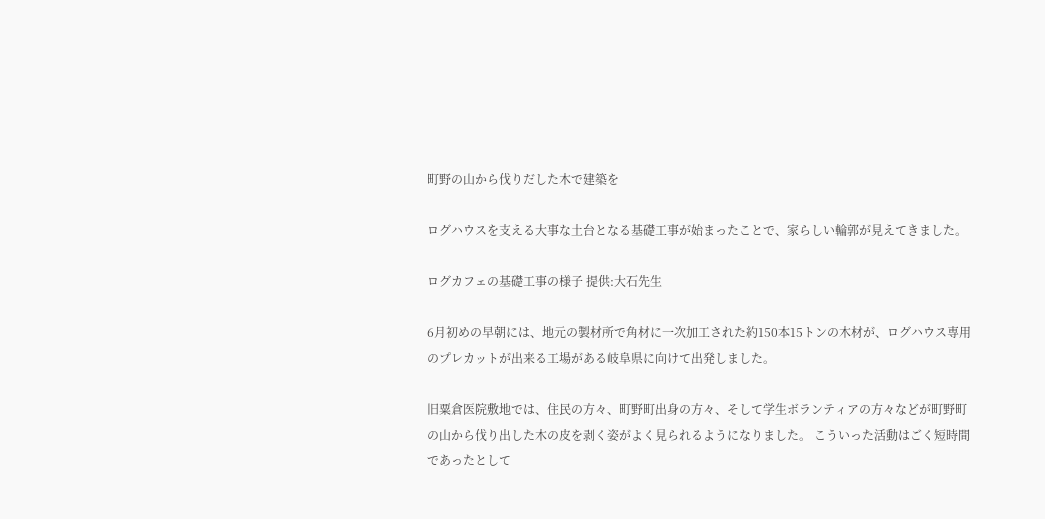町野の山から伐りだした木で建築を

ログハウスを支える大事な土台となる基礎工事が始まったことで、家らしい輪郭が見えてきました。

ログカフェの基礎工事の様子 提供:大石先生

6月初めの早朝には、地元の製材所で角材に一次加工された約150本15トンの木材が、ログハウス専用のプレカットが出来る工場がある岐阜県に向けて出発しました。

旧粟倉医院敷地では、住民の方々、町野町出身の方々、そして学生ボランティアの方々などが町野町の山から伐り出した木の皮を剥く姿がよく見られるようになりました。 こういった活動はごく短時間であったとして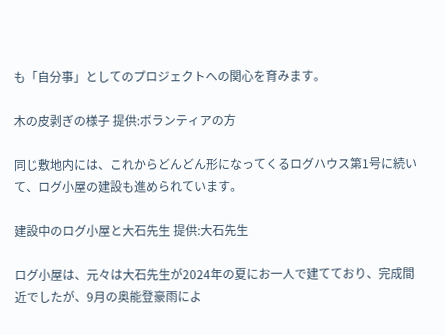も「自分事」としてのプロジェクトへの関心を育みます。

木の皮剥ぎの様子 提供:ボランティアの方

同じ敷地内には、これからどんどん形になってくるログハウス第1号に続いて、ログ小屋の建設も進められています。

建設中のログ小屋と大石先生 提供:大石先生

ログ小屋は、元々は大石先生が2024年の夏にお一人で建てており、完成間近でしたが、9月の奥能登豪雨によ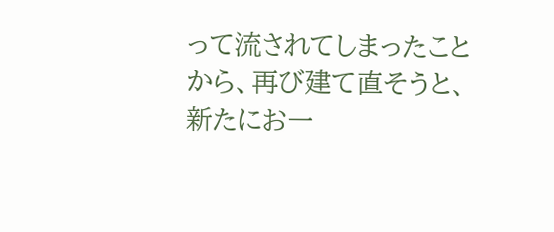って流されてしまったことから、再び建て直そうと、新たにお一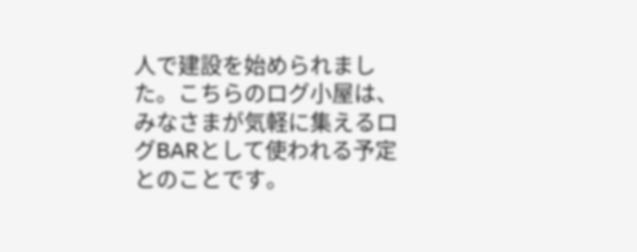人で建設を始められました。こちらのログ小屋は、みなさまが気軽に集えるログBARとして使われる予定とのことです。